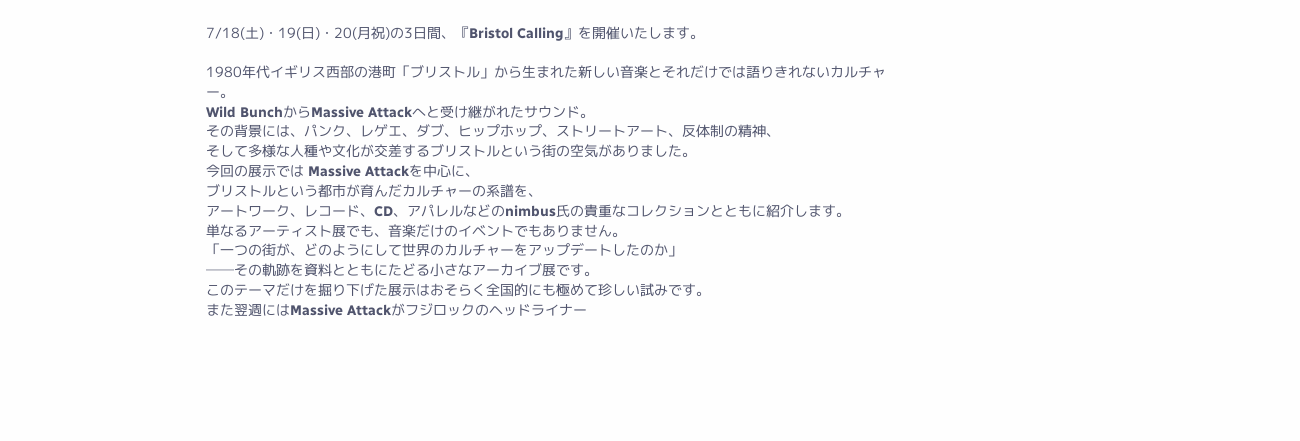7/18(土)・19(日)・20(月祝)の3日間、『Bristol Calling』を開催いたします。

1980年代イギリス西部の港町「ブリストル」から生まれた新しい音楽とそれだけでは語りきれないカルチャー。
Wild BunchからMassive Attackへと受け継がれたサウンド。
その背景には、パンク、レゲエ、ダブ、ヒップホップ、ストリートアート、反体制の精神、
そして多様な人種や文化が交差するブリストルという街の空気がありました。
今回の展示では Massive Attackを中心に、
ブリストルという都市が育んだカルチャーの系譜を、
アートワーク、レコード、CD、アパレルなどのnimbus氏の貴重なコレクションとともに紹介します。
単なるアーティスト展でも、音楽だけのイベントでもありません。
「一つの街が、どのようにして世界のカルチャーをアップデートしたのか」
──その軌跡を資料とともにたどる小さなアーカイブ展です。
このテーマだけを掘り下げた展示はおそらく全国的にも極めて珍しい試みです。
また翌週にはMassive Attackがフジロックのヘッドライナー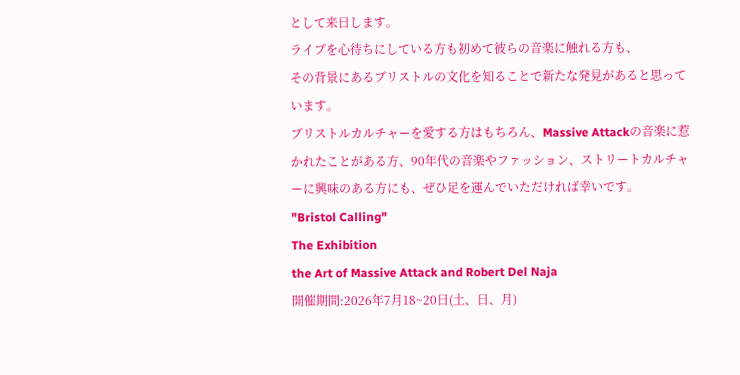として来日します。
ライブを心待ちにしている方も初めて彼らの音楽に触れる方も、
その背景にあるブリストルの文化を知ることで新たな発見があると思っています。
ブリストルカルチャーを愛する方はもちろん、Massive Attackの音楽に惹かれたことがある方、90年代の音楽やファッション、ストリートカルチャーに興味のある方にも、ぜひ足を運んでいただければ幸いです。
"Bristol Calling"
The Exhibition
the Art of Massive Attack and Robert Del Naja
開催期間:2026年7月18~20日(土、日、月)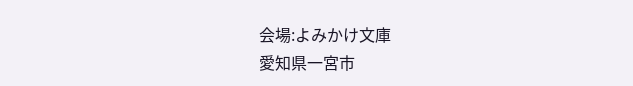会場:よみかけ文庫
愛知県一宮市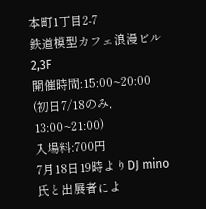本町1丁目2-7
鉄道模型カフェ浪漫ビル 2,3F
開催時間:15:00~20:00
(初日7/18のみ, 13:00~21:00)
入場料:700円
7月18日19時よりDJ mino氏と出展者によ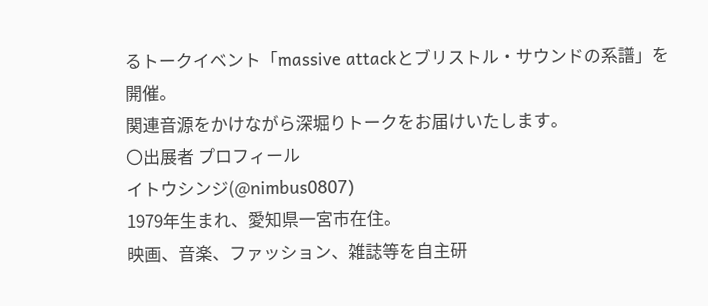るトークイベント「massive attackとブリストル・サウンドの系譜」を開催。
関連音源をかけながら深堀りトークをお届けいたします。
〇出展者 プロフィール
イトウシンジ(@nimbus0807)
1979年生まれ、愛知県一宮市在住。
映画、音楽、ファッション、雑誌等を自主研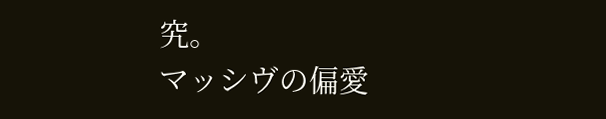究。
マッシヴの偏愛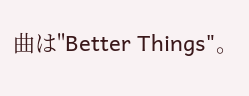曲は"Better Things"。